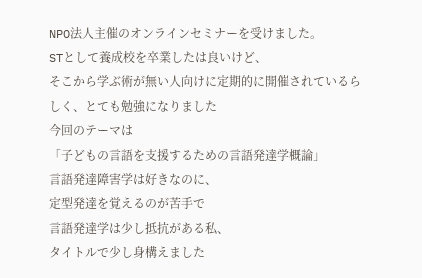NPO法人主催のオンラインセミナーを受けました。
STとして養成校を卒業したは良いけど、
そこから学ぶ術が無い人向けに定期的に開催されているらしく、とても勉強になりました
今回のテーマは
「子どもの言語を支援するための言語発達学概論」
言語発達障害学は好きなのに、
定型発達を覚えるのが苦手で
言語発達学は少し抵抗がある私、
タイトルで少し身構えました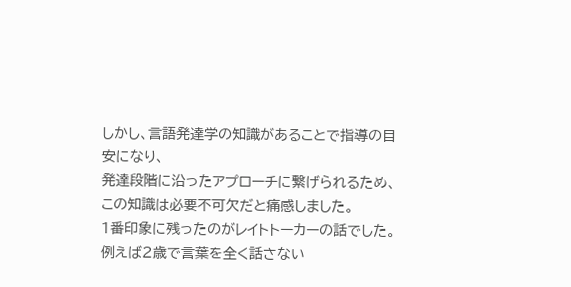しかし、言語発達学の知識があることで指導の目安になり、
発達段階に沿ったアプローチに繋げられるため、
この知識は必要不可欠だと痛感しました。
1番印象に残ったのがレイトトーカーの話でした。
例えば2歳で言葉を全く話さない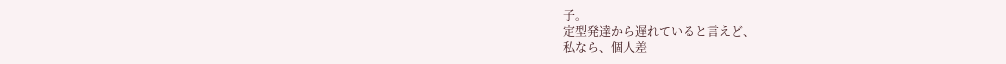子。
定型発達から遅れていると言えど、
私なら、個人差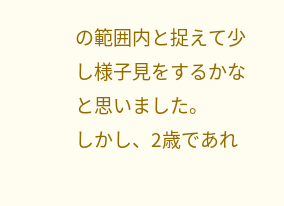の範囲内と捉えて少し様子見をするかなと思いました。
しかし、2歳であれ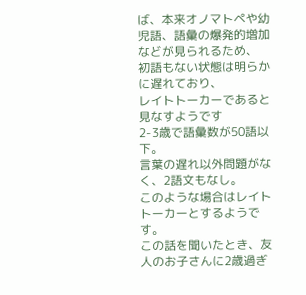ば、本来オノマトペや幼児語、語彙の爆発的増加などが見られるため、
初語もない状態は明らかに遅れており、
レイトトーカーであると見なすようです
2-3歳で語彙数が50語以下。
言葉の遅れ以外問題がなく、2語文もなし。
このような場合はレイトトーカーとするようです。
この話を聞いたとき、友人のお子さんに2歳過ぎ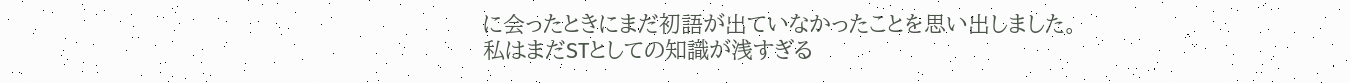に会ったときにまだ初語が出ていなかったことを思い出しました。
私はまだSTとしての知識が浅すぎる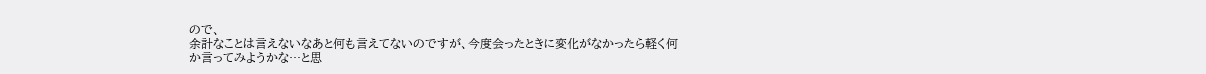ので、
余計なことは言えないなあと何も言えてないのですが、今度会ったときに変化がなかったら軽く何か言ってみようかな…と思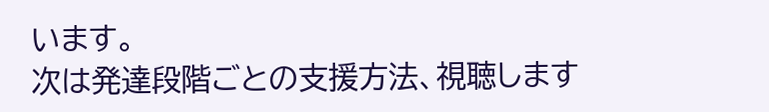います。
次は発達段階ごとの支援方法、視聴します